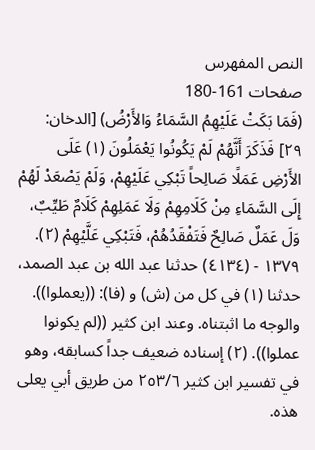النص المفهرس
صفحات 161-180
(فَمَا بَكَتْ عَلَيْهِمُ السَّمَاءُ وَالأَرْضُ) [الدخان: ٢٩] فَذَكَرَ أَنَّهُمْ لَمْ يَكُونُوا يَعْمَلُونَ (١) عَلَى الأَرْضِ عَمَلًا صَالِحاً تَبْكِي عَلَيْهِمْ، وَلَمْ يَصْعَدْ لَهُمْ إِلَى السَّمَاءِ مِنْ كَلَامِهِمْ وَلَا عَمَلِهِمْ كَلَامٌ طَيِّبٌ، وَلَ عَمَلٌ صَالِحٌ فَتَفْقَدُهُمْ، فَتَبْكِي عَلَّيْهِمْ (٢). ١٣٧٩ - (٤١٣٤) حدثنا عبد الله بن عبد الصمد، حدثنا (١) في كل من (ش) و (فا): ((يعملوا)). والوجه ما اثبتناه. وعند ابن كثير ((لم يكونوا عملوا)). (٢) إسناده ضعيف جداً كسابقه، وهو في تفسير ابن كثير ٢٥٣/٦ من طريق أبي يعلى هذه.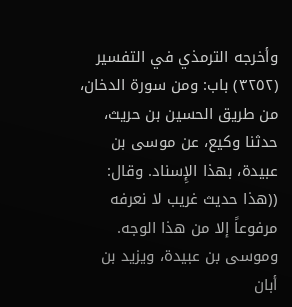وأخرجه الترمذي في التفسير (٣٢٥٢) باب: ومن سورة الدخان، من طريق الحسين بن حريث، حدثنا وكيع، عن موسى بن عبيدة، بهذا الإِسناد. وقال: ((هذا حديث غريب لا نعرفه مرفوعاً إلا من هذا الوجه. وموسى بن عبيدة، ويزيد بن أبان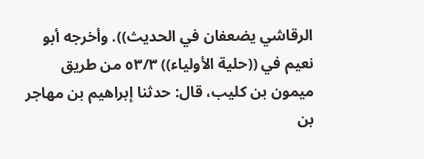الرقاشي يضعفان في الحديث)). وأخرجه أبو نعيم في ((حلية الأولياء)) ٥٣/٣ من طريق ميمون بن كليب، قال: حدثنا إبراهيم بن مهاجر بن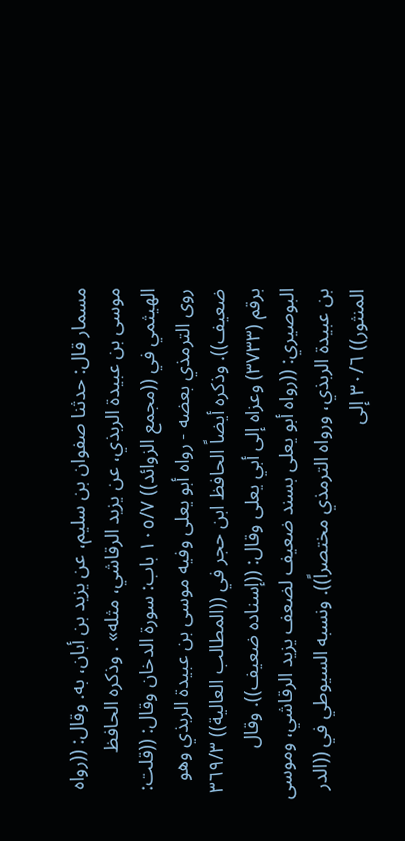مسمار قال: حدثنا صفوان بن سليم، عن يزيد بن أبان، به. وقال: ((رواه موسى بن عبيدة الربذي، عن يزيد الرقاشي، مثله» . وذكره الحافظ الهيثمي في ((مجمع الزوائد)) ١٠٥/٧ باب: سورة الدخان وقال: ((قلت: روى الترمذي بعضه - رواه أبو يعلى وفيه موسى بن عبيدة الربذي وهو ضعيف)). وذكره أيضاً الحافظ ابن حجر في ((المطالب العالية)) ٣٦٩/٣ برقم (٣٧٣٣) وعزاه إلى أبي يعلى وقال: ((إسناده ضعيف)). وقال البوصيري: ((رواه أبو يعلى بسند ضعيف لضعف يزيد الرقاشي، وموسى بن عبيدة الربذي، ورواه الترمذي مختصراً)). ونسبه السيوطي في ((الدر المنثور)) ٣٠/٦ إلى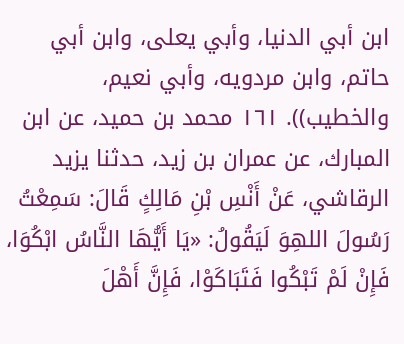ابن أبي الدنيا، وأبي يعلى، وابن أبي حاتم، وابن مردويه، وأبي نعيم، والخطيب)). ١٦١ محمد بن حميد، عن ابن المبارك، عن عمران بن زيد، حدثنا يزيد الرقاشي، عَنْ أَنْسِ بْنِ مَالِكٍ قَالَ: سَمِعْتُ رَسُولَ اللهِوَ لَيَقُولُ: «يَا أَيُّهَا النَّاسُ ابْكُوَا، فَإِنْ لَمْ تَبْكُوا فَتَبَاكَوْا، فَإِنَّ أَهْلَ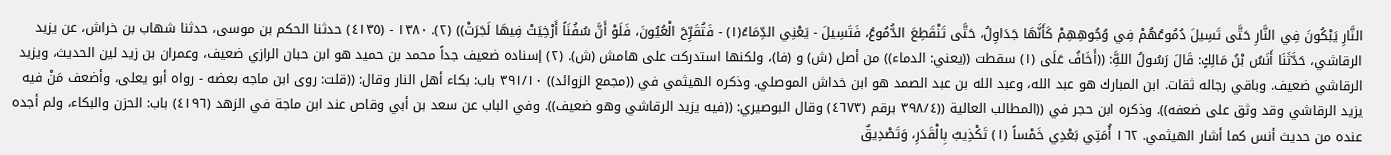النَّارِ يَبْكُونَ فِي النَّارِ حَتَّى تَسِيلَ دُمُوعُهُمْ فِي وُجُوهِهِمْ كَأَنَّهَا جَدَاوِلُ، حَتَّى تَنْقَطِعَ الدُّمُوعُ، فَتَسِيلَ - يَعْنِي الدِّمَاءُ(١) - فَتُقَرِّحَ الْعُيُونَ، فَلَوْ أَنَّ سُفُنَاً أَرْخِيَتْ فِيهَا لَجَرَتْ)) (٢). ١٣٨٠ - (٤١٣٥) حدثنا الحکم بن موسی، حدثنا شهاب بن خراش، عن يزيد الرقاشي، حَدَّثَنَا أَنَسُ بْنُ مَالِكٍ: قَالَ رَسُولُ اللهَِّ: ((أَخَافُ عَلَى (١) سقطت ((يعني: الدماء)) من أصل (ش) و (فا)، ولكنها استدركت على هامش (ش). (٢) إسناده ضعيف جداً محمد بن حميد هو ابن حبان الرازي ضعيف، وعمران بن زيد لين الحديث، ويزيد الرقاشي ضعيف. وباقي رجاله ثقات. ابن المبارك هو عبد الله، وعبد الله بن عبد الصمد هو ابن خداش الموصلي. وذكره الهيثمي في ((مجمع الزوائد)) ٣٩١/١٠ باب: بكاء أهل النار وقال: ((قلت: روى ابن ماجه بعضه - رواه أبو يعلى، وأضعف مَنْ فيه يزيد الرقاشي وقد وثق على ضعفه)). وذكره ابن حجر في ((المطالب العالية ((٣٩٨/٤ برقم (٤٦٧٣) وقال البوصيري: ((فيه يزيد الرقاشي وهو ضعيف)). وفي الباب عن سعد بن أبي وقاص عند ابن ماجة في الزهد (٤١٩٦) باب: الحزن والبكاء، ولم أجده عنده من حديث أنس كما أشار الهيثمي. ١٦٢ أُمَتِي بَعْدِي خَمْساً (١) تَكْذِيبٌ بِالْقَدَرِ، وَتَصْدِيقٌ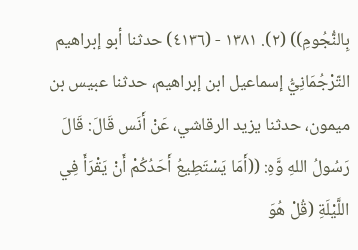بِالنُّجُومِ)) (٢). ١٣٨١ - (٤١٣٦) حدثنا أبو إبراهيم التّرْجُمَانِيُّ إسماعيل ابن إبراهيم، حدثنا عبيس بن ميمون، حدثنا يزيد الرقاشي، عَنْ أَنَس قَالَ: قَالَ رَسُولُ اللهِ وَّهِ: ((أَمَا يَسْتَطِيعُ أَحَدُكُمْ أَنْ يَقْرَأَ فِي اللَّيْلَةِ (قُلْ هُوَ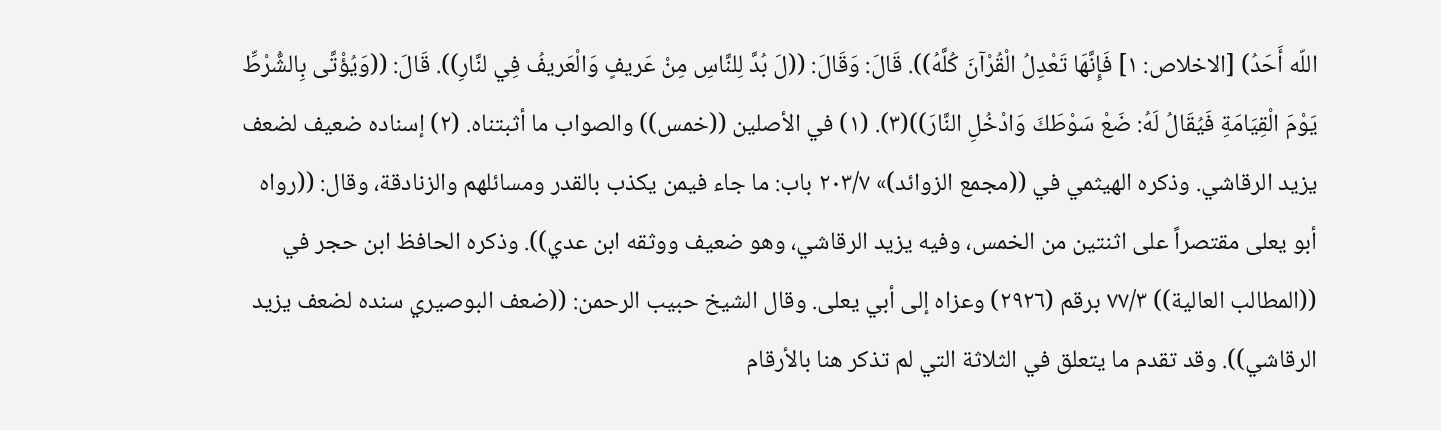اللّه أَحَدُ) [الاخلاص: ١] فَإِنَّهَا تَعْدِلُ الْقُرْآنَ كُلَّهُ)). قَالَ: وَقَالَ: ((لَ بُدَّ لِلنَّاسِ مِنْ عَريفٍ وَالْعَريفُ فِي لنَّارِ)). قَالَ: ((وَيُؤْتَّى بِالشُّرْطِّ يَوْمَ الْقِيَامَةِ فَيُقَالُ لَهُ: ضَعْ سَوْطَكَ وَادْخُلِ النَّارَ))(٣). (١) في الأصلين ((خمس)) والصواب ما أثبتناه. (٢) إسناده ضعيف لضعف يزيد الرقاشي. وذكره الهيثمي في ((مجمع الزوائد)» ٢٠٣/٧ باب: ما جاء فيمن يكذب بالقدر ومسائلهم والزنادقة، وقال: ((رواه أبو يعلى مقتصراً على اثنتين من الخمس، وفيه يزيد الرقاشي، وهو ضعيف ووثقه ابن عدي)). وذكره الحافظ ابن حجر في ((المطالب العالية)) ٧٧/٣ برقم (٢٩٢٦) وعزاه إلى أبي يعلى. وقال الشيخ حبيب الرحمن: ((ضعف البوصيري سنده لضعف يزيد الرقاشي)). وقد تقدم ما يتعلق في الثلاثة التي لم تذكر هنا بالأرقام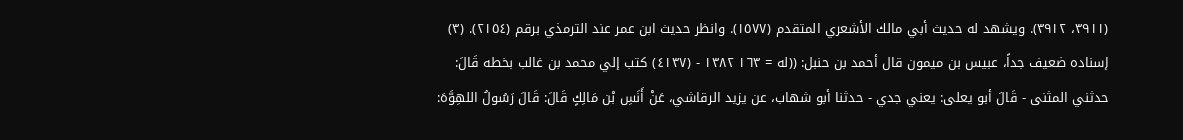(٣٩١١، ٣٩١٢). ويشهد له حديث أبي مالك الأشعري المتقدم (١٥٧٧). وانظر حديث ابن عمر عند الترمذي برقم (٢١٥٤). (٣) إسناده ضعيف جداً، عبيس بن ميمون قال أحمد بن حنبل: ((له = ١٦٣ ١٣٨٢ - (٤١٣٧) كتب إلي محمد بن غالب بخطه قَالَ: حدثني المثنى - قَالَ أبو يعلى: يعني جدي - حدثنا أبو شهاب، عن يزيد الرقاشي، عَنْ أَنَسِ بْن مَالِكٍ قَالَ: قَالَ رَسُولُ اللهِوَّهَ: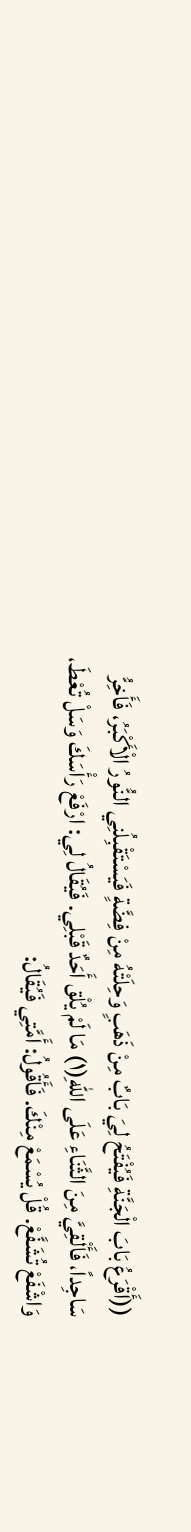((أَقْرَعُ بَابَ الْجَنَّةِ فَيُفْتَحُ لِيَ بَابٌ مِنْ ذَهَبٍ وَحِلَتْهُ مِنْ فِضَّةٍ فَيَسْتَقْبِلُنِي النُّورُ الْأَكْبَرُ، فَأَخِرُّ سَاجِداً، فَأَلْقِيَّ مِنَ الثَّنَاءِ عَلَى اللهِ(١) مَا لَمْ يُلْق أَحَدٌ قَبْلِي. فَيُقَالُ لِي: ارْفَعْ رَأْسَكَ وَسَلْ تُعْطَ، وَاشْفَعْ تُشَفَّعْ. قُلْ يُسْمَعْ مِنْكَ. فَأَقُولُ: أَمَّتِي فَيُقَالُ: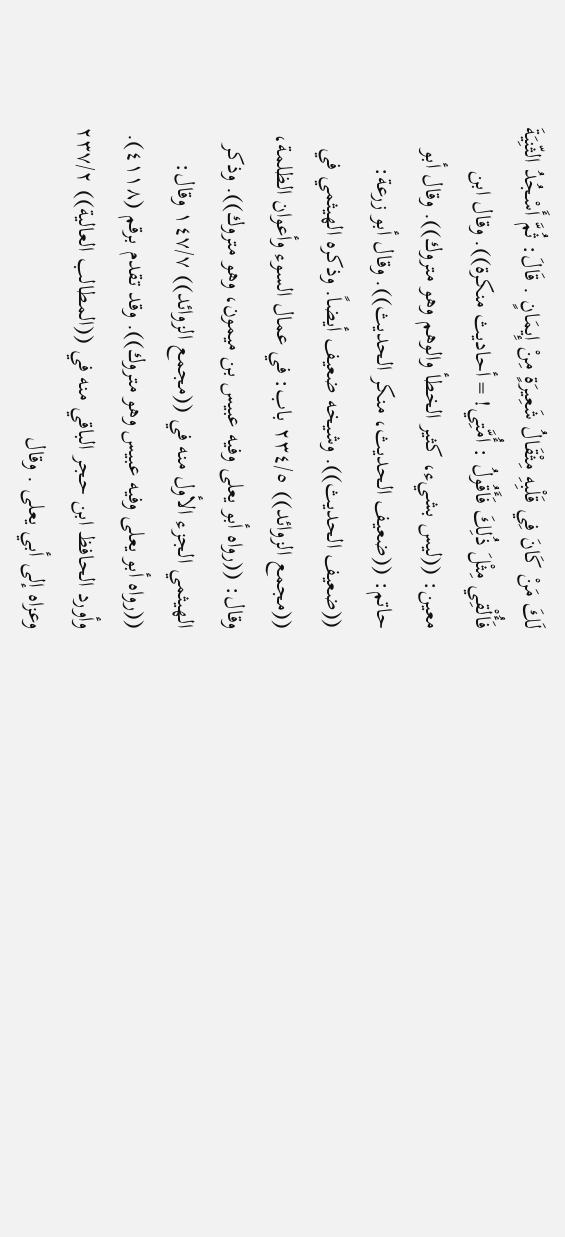لَكَ مَنْ كَانَ فِي قَلْبِهِ مِثْقَالُ شَعِيرَةٍ مِنْ إِيمَانٍ . قَالَ: ثُمَّ أَسْجُدُ الثّنِيَةَ فَأُلْقِي مِثْلَ ذُلِكَ فَأَقُولُ : أُمَّتِي! = أحاديث منكرة)). وقال ابن معين: ((ليس بشيء، كثير الخطأ والوهم وهو متروك)). وقال أبو حاتم: ((ضعيف الحديث، منكر الحديث)). وقال أبو زرعة: ((ضعيف الحديث)). وشيخه ضعيف أيضاً. وذكره الهيثمي في ((مجمع الزوائد)) ٢٣٤/٥ باب: في عمال السوء وأعوان الظلمة، وقال: ((رواه أبو يعلى وفيه عبيس بن ميمون، وهو متروك)). وذكر الهيثمي الجزء الأول منه في ((مجمع الزوائد)) ١٤٧/٧ وقال: ((رواه أبو يعلى وفيه عبيس وهو متروك)). وقد تقدم برقم (٤١١٨). وأورد الحافظ ابن حجر الباقي منه في ((المطالب العالية)) ٢٣٧/٢ وعزاه إلى أبي يعلى . وقال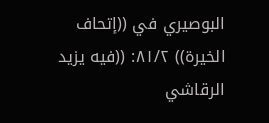البوصيري في ((إتحاف الخيرة)) ٨١/٢: ((فيه يزيد الرقاشي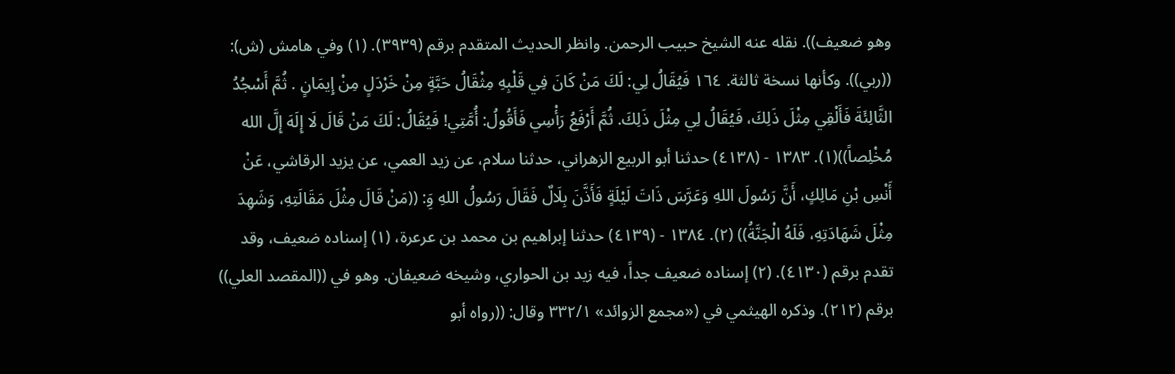وهو ضعيف)). نقله عنه الشيخ حبيب الرحمن. وانظر الحديث المتقدم برقم (٣٩٣٩). (١) وفي هامش (ش): ((ربي)). وكأنها نسخة ثالثة. ١٦٤ فَيُقَالُ لِي: لَكَ مَنْ كَانَ فِي قَلْبِهِ مِثْقَالُ حَبَّةٍ مِنْ خَرْدَلٍ مِنْ إِيمَانٍ . ثُمَّ أَسْجُدُ الثَّالِئَةَ فَأَلْقِي مِثْلَ ذَلِكَ، فَيُقَالُ لِي مِثْلَ ذَلِكَ. ثُمَّ أَرْفَعُ رَأْسِي فَأَقُولُ: أُمَّتِي! فَيُقَالُ: لَكَ مَنْ قَالَ لَا إِلَهَ إِلَّ الله مُخْلِصاً))(١). ١٣٨٣ - (٤١٣٨) حدثنا أبو الربيع الزهراني، حدثنا سلام، عن زيد العمي، عن يزيد الرقاشي، عَنْ أَنْسِ بْنِ مَالِكٍ، أَنَّ رَسُولَ اللهِ وَعَرَّسَ ذَاتَ لَيْلَةٍ فَأَذَّنَ بِلَالٌ فَقَالَ رَسُولُ اللهِ وَِ: ((مَنْ قَالَ مِثْلَ مَقَالَتِهِ، وَشَهِدَ مِثْلَ شَهَادَتِهِ، فَلَهُ الْجَنَّةُ)) (٢). ١٣٨٤ - (٤١٣٩) حدثنا إبراهيم بن محمد بن عرعرة، (١) إسناده ضعيف، وقد تقدم برقم (٤١٣٠). (٢) إسناده ضعيف جداً، فيه زيد بن الحواري، وشيخه ضعيفان. وهو في ((المقصد العلي)) برقم (٢١٢). وذكره الهيثمي في («مجمع الزوائد» ٣٣٢/١ وقال: ((رواه أبو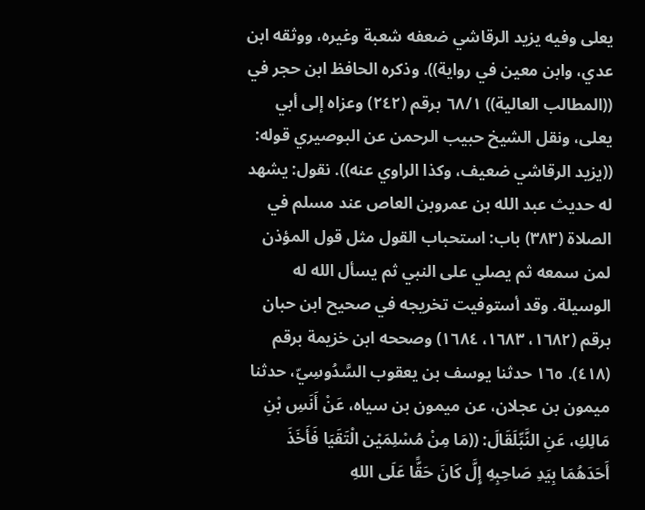يعلى وفيه يزيد الرقاشي ضعفه شعبة وغيره، ووثقه ابن عدي، وابن معين في رواية)). وذكره الحافظ ابن حجر في ((المطالب العالية)) ٦٨/١ برقم (٢٤٢) وعزاه إلى أبي يعلى، ونقل الشيخ حبيب الرحمن عن البوصيري قوله: ((یزید الرقاشي ضعيف، وكذا الراوي عنه)). نقول: يشهد له حديث عبد الله بن عمروبن العاص عند مسلم في الصلاة (٣٨٣) باب: استحباب القول مثل قول المؤذن لمن سمعه ثم يصلي على النبي ثم يسأل الله له الوسيلة. وقد أستوفيت تخريجه في صحيح ابن حبان برقم (١٦٨٢، ١٦٨٣، ١٦٨٤) وصححه ابن خزيمة برقم (٤١٨). ١٦٥ حدثنا يوسف بن يعقوب السَّدُوسِيّ، حدثنا ميمون بن عجلان، عن میمون بن سیاہ، عَنْ أَنَسِ بْنِ مَالِكِ، عَنِ النَّبِّلَقَالَ: ((مَا مِنْ مُسْلِمَيْن الْتَقَيَا فَأَخَذَ أَحَدَهُمَا بِيَدِ صَاحِبِهِ إِلَّ كَانَ حَقًّا عَلَى اللهِ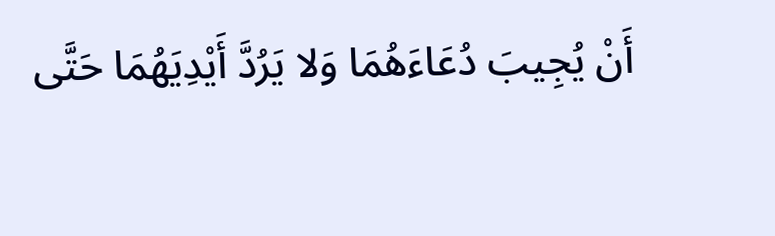أَنْ يُجِيبَ دُعَاءَهُمَا وَلا يَرُدَّ أَيْدِيَهُمَا حَتَّى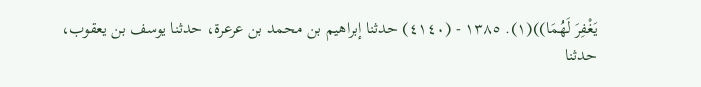يَغْفِرَ لَهُمَا))(١). ١٣٨٥ - (٤١٤٠) حدثنا إبراهيم بن محمد بن عرعرة، حدثنا يوسف بن يعقوب، حدثنا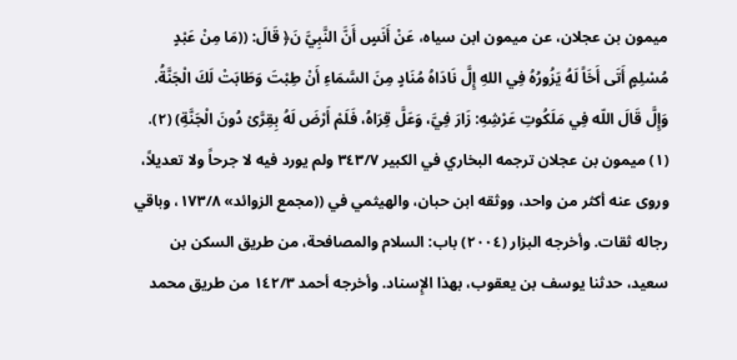ميمون بن عجلان، عن ميمون ابن سیاہ، عَنْ أَنَسٍ أَنَّ النَّبِيَّ نَ﴿ قَالَ: ((مَا مِنْ عَبْدٍ مُسْلِمٍ أَتَى أَخَاً لَهُ يَزُورُهُ فِي اللهِ إِلَّ نَادَاهُ مُنَادٍ مِنَ السَّمَاءِ أَنْ طِبْتَ وَطَابَتْ لَكَ الْجَنَّةُ. وَإِلَّ قَالَ اللّه فِي مَلَكُوتِ عَرْشِهِ: زَارَ فِيَّ، وَعَلَّ قِرَاهُ، فَلَمْ أَرْضَ لَهُ بِقِرَّىْ دُونَ الْجَنَّةِ) (٢). (١) ميمون بن عجلان ترجمه البخاري في الكبير ٣٤٣/٧ ولم يورد فيه لا جرحاً ولا تعديلاً، وروى عنه أكثر من واحد، ووثقه ابن حبان، والهيثمي في ((مجمع الزوائد» ١٧٣/٨، وباقي رجاله ثقات. وأخرجه البزار (٢٠٠٤) باب: السلام والمصافحة، من طريق السكن بن سعيد، حدثنا يوسف بن يعقوب، بهذا الإِسناد. وأخرجه أحمد ١٤٢/٣ من طريق محمد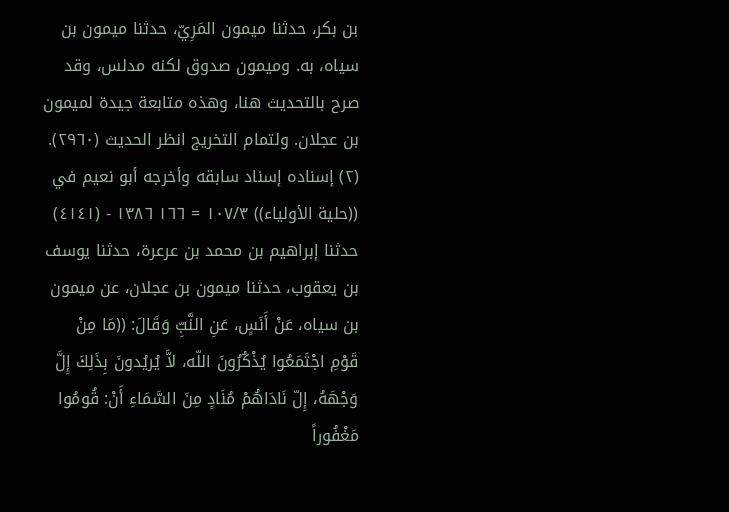بن بكر، حدثنا ميمون المَرِيّ، حدثنا میمون بن سیاه، به. ومیمون صدوق لكنه مدلس، وقد صرح بالتحديث هنا، وهذه متابعة جيدة لميمون بن عجلان. ولتمام التخريج انظر الحديث (٢٩٦٠). (٢) إسناده إسناد سابقه وأخرجه أبو نعيم في ((حلية الأولياء)) ١٠٧/٣ = ١٦٦ ١٣٨٦ - (٤١٤١) حدثنا إبراهيم بن محمد بن عرعرة، حدثنا يوسف بن يعقوب، حدثنا ميمون بن عجلان، عن میمون بن سیاہ، عَنْ أَنَسٍ، عَنِ النَّبِّ وَقَالَ: ((مَا مِنْ قَوْمِ اجْتَمَعُوا يُذْكُرُونَ اللّه، لاَّ يُريُدونَ بِذَلِكَ إِلَّ وَجْهَهُ، إِلّ نَادَاهُمْ مُنَادٍ مِنَ السَّمَاءِ أَنْ: قُومُوا مَغْفُوراً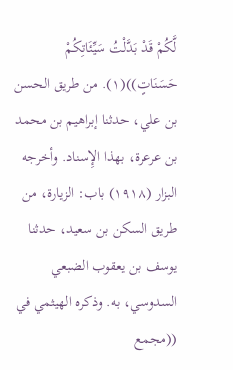لَّكُمْ قَدْ بَدَّلْتُ سَيِّئَاتِكُمْ حَسَنَاتٍ))(١). من طريق الحسن بن علي، حدثنا إبراهيم بن محمد بن عرعرة، بهذا الإِسناد. وأخرجه البزار (١٩١٨) باب: الزيارة، من طريق السكن بن سعيد، حدثنا يوسف بن يعقوب الضبعي السدوسي، به. وذكره الهيثمي في ((مجمع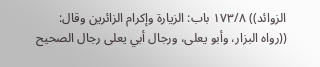الزوائد)) ١٧٣/٨ باب: الزيارة وإكرام الزائرين وقال: ((رواه البزار، وأبو يعلى، ورجال أبي يعلى رجال الصحيح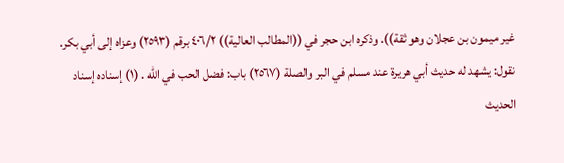غير میمون بن عجلان وهو ثقة)). وذكره ابن حجر في ((المطالب العالية)) ٤٠٦/٢ برقم (٢٥٩٣) وعزاه إلى أبي بكر. نقول: يشهد له حديث أبي هريرة عند مسلم في البر والصلة (٢٥٦٧) باب: فضل الحب في الله . (١) إسناده إسناد الحديث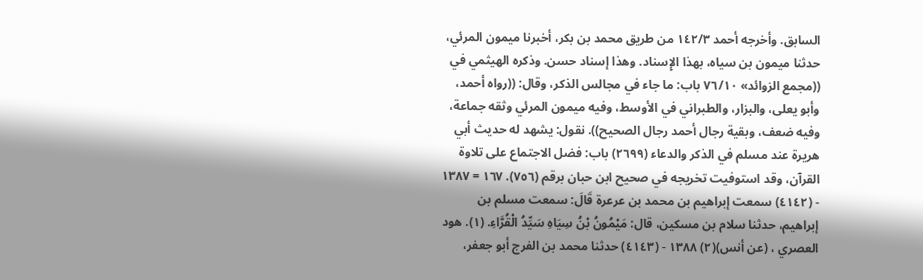السابق. وأخرجه أحمد ١٤٢/٣ من طريق محمد بن بكر، أخبرنا ميمون المرئي، حدثنا ميمون بن سياه، بهذا الإِسناد. وهذا إسناد حسن. وذكره الهيثمي في ((مجمع الزوائد» ٧٦/١٠ باب: ما جاء في مجالس الذكر، وقال: ((رواه أحمد، وأبو يعلى، والبزار، والطبراني في الأوسط، وفيه ميمون المرئي وثقه جماعة، وفيه ضعف، وبقية رجال أحمد رجال الصحيح)). نقول: يشهد له حديث أبي هريرة عند مسلم في الذكر والدعاء (٢٦٩٩) باب: فضل الاجتماع على تلاوة القرآن، وقد استوفيت تخريجه في صحيح ابن حبان برقم (٧٥٦). ١٦٧ = ١٣٨٧ - (٤١٤٢) سمعت إبراهيم بن محمد بن عرعرة قَالَ: سمعت مسلم بن إبراهيم، حدثنا سلام بن مسكين، قال: مَيْمُونُ بْنُ سِيَاهِ سَيِّدُ الْقُرَّاءِ. (١). هود العصري ، (عن أنس)(٢) ١٣٨٨ - (٤١٤٣) حدثنا محمد بن الفرج أبو جعفر،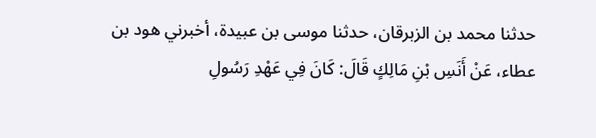حدثنا محمد بن الزبرقان، حدثنا موسى بن عبيدة، أخبرني هود بن عطاء، عَنْ أَنَسِ بْنِ مَالِكٍ قَالَ: كَانَ فِي عَهْدِ رَسُولِ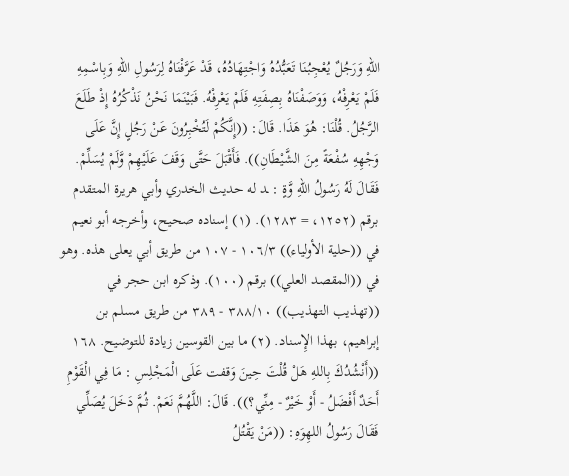اللهِ وَرَجُلٌ يُعْجِبُنَا تَعَبُّدُهُ وَاجْتِهَادُهُ، قَدْ عَرَّفْنَاهُ لِرَسُولِ اللهِ وَبِاسْمِهِ فَلَمْ يَعْرِفْهُ، وَوَصَفْنَاهُ بِصِفَتِهِ فَلَمْ يَعْرِفْهُ. فَبَيْنَمَا نَحْنُ نَذْكُرُهُ إِذْ طَلَعَ الرَّجُلُ. قُلْنَا: هُوَ هَذَا. قَالَ: ((إِنَّكُمْ لَتُخْبِرُونَ عَنْ رَجُلٍ إِنَّ عَلَى وَجْهِهِ سُفْعَةً مِنَ الشَّيْطَانِ)). فَأَقْبَلَ حَتَّى وَقَفَ عَلَيْهِمْ وَّلَمْ يُسَلِّمْ. فَقَالَ لَهُ رَسُولُ اللهِ وَّةٍ : ـد له حديث الخدري وأبي هريرة المتقدم برقم (١٢٥٢، = ١٢٨٣). (١) إسناده صحيح، وأخرجه أبو نعيم في ((حلية الأولياء)) ١٠٦/٣ - ١٠٧ من طريق أبي يعلى هذه. وهو في ((المقصد العلي)) برقم (١٠٠). وذكره ابن حجر في ((تهذيب التهذيب)) ٣٨٨/١٠ - ٣٨٩ من طريق مسلم بن إبراهيم، بهذا الإِسناد. (٢) ما بين القوسين زيادة للتوضيح. ١٦٨ ((أَنْشُدُكَ بِاللهِ هَلْ قُلْتَ حِينَ وَقفت عَلَى الْمَجْلِسِ : مَا فِي الْقَوْمِ أَحَدٌ أَفْضَلُ - أَوْ خَيْرٌ - مِنِّي؟)). قَالَ: اللَّهُمَّ نَعَمْ. ثُمَّ دَخَلَ يُصَلِّي فَقَالَ رَسُولُ اللهِوَهِ: ((مَنْ يَقْتُلُ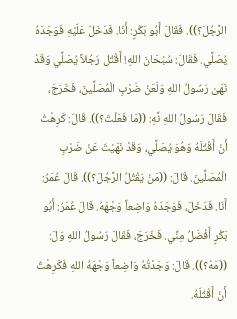الرَّجُلَ؟)). فَقَالَ أَبُو بَكْرٍ: أَنَا. فَدَخَلَ عَلَيْهِ فَوَجَدَهُ يُصَلِّي. فَقَالَ: سُبْحَانَ اللهِ! أَقْتُل رَجُلاً يُصَلِّي وَقَدْ نَهَىْ رَسُولُ اللهِ وَلَعَنْ ضَرْبِ الْمُصَلِّينَ، فَخَرَجَ، فَقَالَ رَسُولُ اللهِ نَّهِ: ((مَا فَعَلْتَ؟)). قَالَ: كَرِهْتُ أَنْ أَقْتُلَهُ وَهُوَ يُصَلِّي، وَقَدْ نَهَيْتَ عَنْ ضَرْبِ الْمُصَلِّينَ. قَالَ: ((مَنْ يَقْتُلُ الرَّجُلَ؟)). قَالَ عُمَرُ: أَنَا. فَدَخَلَ، فَوَجَدَهُ وَاضِعاً وَجْهَهُ. قَالَ عُمَرُ: أَبُو بَكْرٍ أَفْضَلُ مِنِّي. فَخَرَجَ، فَقَالَ رَسُولُ اللهِ وَلَ: ((مَهْ؟)). قَالَ: وَجَدْتُهُ وَاضِعاً وَجْهَهُ اللهِ فَكَرِهْتُ أَنْ أَقْتُلَهُ.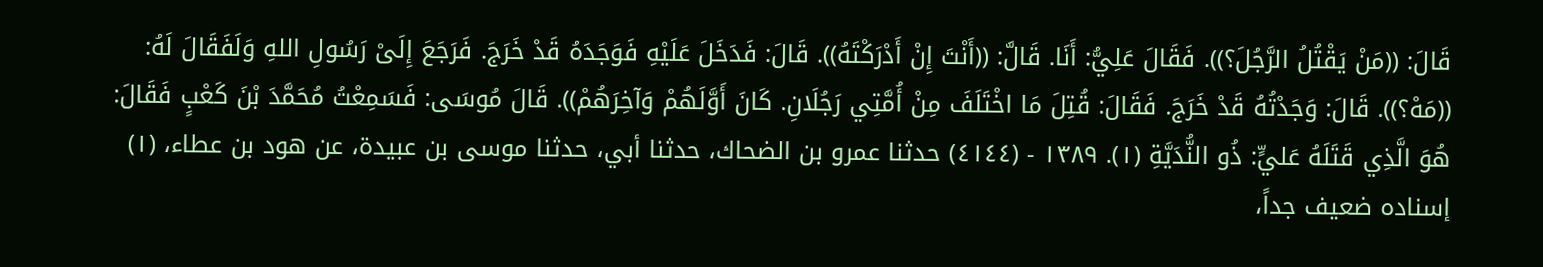قَالَ: ((مَنْ يَقْتُلُ الرَّجُلَ؟)). فَقَالَ عَلِيُّ: أَنَا. قَالَّ: ((أَنْتَ إِنْ أَدْرَكْتَهُ)). قَالَ: فَدَخَلَ عَلَيْهِ فَوَجَدَهُ قَدْ خَرَجَ. فَرَجَعَ إِلَىْ رَسُولِ اللهِ وَلَفَقَالَ لَهُ: ((مَهْ؟)). قَالَ: وَجَدْتُهُ قَدْ خَرَجَ. فَقَالَ: قُتِلَ مَا اخْتَلَفَ مِنْ أُمَّتِي رَجُلَانِ. كَانَ أَوَّلَهُمْ وَآخِرَهُمْ)). قَالَ مُوسَى: فَسَمِعْتُ مُحَمَّدَ بْنَ كَعْبٍ فَقَالَ: هُوَ الَّذِي قَتَلَهُ عَليٍّ: ذُو النُّدَيَّةِ (١). ١٣٨٩ - (٤١٤٤) حدثنا عمرو بن الضحاك، حدثنا أبي، حدثنا موسى بن عبيدة، عن هود بن عطاء، (١) إسناده ضعيف جداً،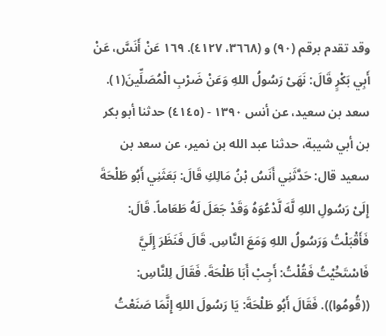وقد تقدم برقم (٩٠) و (٣٦٦٨، ٤١٢٧). ١٦٩ عَنْ أَنَسَّ، عَنْ أَبِي بَكْرٍ قَالَ: نَهَىْ رَسُولُ اللهِ وَعَنْ ضَرْبِ الْمُصَلِّينَ(١). سعد بن سعيد، عن أنس ١٣٩٠ - (٤١٤٥) حدثنا أبو بكر بن أبي شيبة، حدثنا عبد الله بن نمير، عن سعد بن سعيد قال: حَدَّثَنِي أَنَسُ بْنُ مَالِكِ قَالَ: بَعَثَنِي أَبُو طَلْحَةَ إِلَىْ رَسُولِ اللهِ لَّهَ لَّدْعُوَهُ وَقَدْ جَعَلَ لَهُ طَعَاماً. قَالَ: فَأَقْبَلْتُ وَرَسُولُ اللهِ وَمَعَ النَّاسِ. قَالَ فَنَظَرَ إِلَيَّ فَاسْتَحَْيْتُ فَقُلْتُ: أَجِبْ أَبَا طَلْحَةَ. فَقَالَ لِلنَّاسِ: ((قُومُوا)). فَقَالَ أَبُو طَلْحَةَ: يَا رَسُولَ اللهِ إِنَّمَا صَنَعْتُ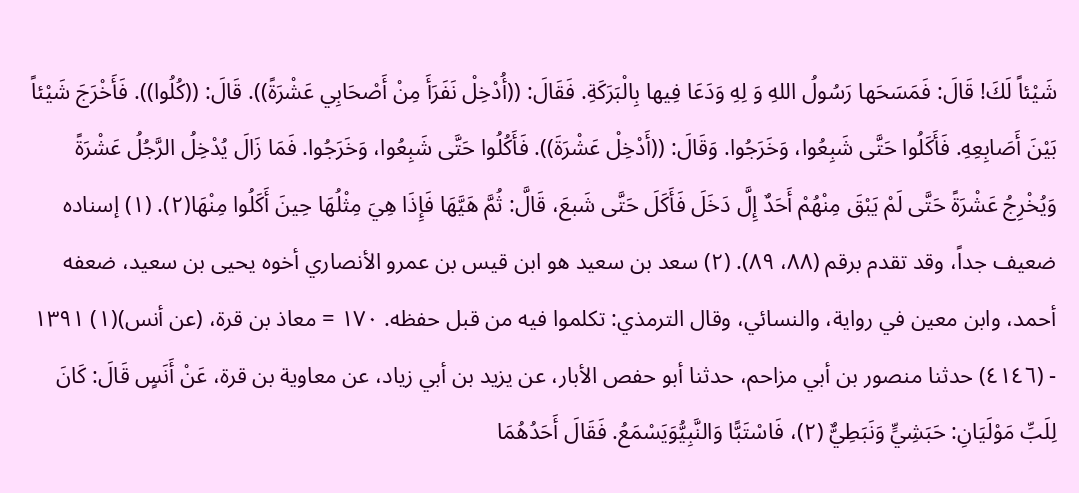شَيْئاً لَكَ! قَالَ: فَمَسَحَها رَسُولُ اللهِ وَ لِهِ وَدَعَا فِيها بِالْبَرَكَةِ. فَقَالَ: ((أُدْخِلْ نَفَرَأَ مِنْ أَصْحَابِي عَشْرَةً)). قَالَ: ((كُلُوا)). فَأَخْرَجَ شَيْئاً بَيْنَ أَصَابِعِهِ. فَأَكَلُوا حَتَّى شَبِعُوا، وَخَرَجُوا. وَقَالَ: ((أَدْخِلْ عَشْرَةَ)). فَأَكُلُوا حَتَّى شَبِعُوا، وَخَرَجُوا. فَمَا زَالَ يُدْخِلُ الرَّجُلُ عَشْرَةً وَيُخْرِجُ عَشْرَةً حَتَّى لَمْ يَبْقَ مِنْهُمْ أَحَدٌ إِلَّ دَخَلَ فَأَكَلَ حَتَّى شَبعَ، قَالَّ: ثُمَّ هَيَّهَا فَإِذَا هِيَ مِثْلُهَا حِينَ أَكَلُوا مِنْهَا(٢). (١) إسناده ضعيف جداً، وقد تقدم برقم (٨٨، ٨٩). (٢) سعد بن سعيد هو ابن قيس بن عمرو الأنصاري أخوه يحيى بن سعيد، ضعفه أحمد، وابن معين في رواية، والنسائي، وقال الترمذي: تكلموا فيه من قبل حفظه. ١٧٠ = معاذ بن قرة، (عن أنس)(١) ١٣٩١ - (٤١٤٦) حدثنا منصور بن أبي مزاحم، حدثنا أبو حفص الأبار، عن يزيد بن أبي زياد، عن معاوية بن قرة، عَنْ أَنَسٍ قَالَ: كَانَ لِلَبِّ مَوْلَيَانِ: حَبَشِيٍّ وَنَبَطِيٌّ (٢)، فَاسْتَبًّا وَالنَّبِيُّوَيَسْمَعُ. فَقَالَ أَحَدُهُمَا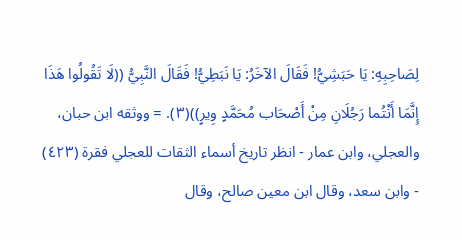لِصَاحِبِهِ: يَا حَبَشِيُّ! فَقَالَ الآخَرُ: يَا نَبَطِيُّ! فَقَالَ النَّبِيُّ ((لَا تَقُولُوا هَذَا إِنَّمَا أَنْتُما رَجُلَانِ مِنْ أَصْحَاب مُحَمَّدٍ وِيرٍ))(٣). = ووثقه ابن حبان، والعجلي، وابن عمار - انظر تاريخ أسماء الثقات للعجلي فقرة (٤٢٣) - وابن سعد، وقال ابن معين صالح، وقال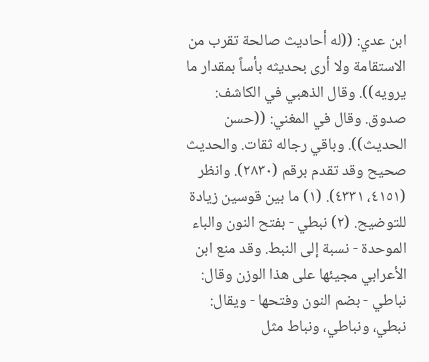ابن عدي: ((له أحاديث صالحة تقرب من الاستقامة ولا أرى بحديثه بأساً بمقدار ما يرويه)). وقال الذهبي في الكاشف: صدوق. وقال في المغني: ((حسن الحديث)). وباقي رجاله ثقات. والحديث صحيح وقد تقدم برقم (٢٨٣٠). وانظر (٤١٥١، ٤٣٣١). (١) ما بين قوسين زيادة للتوضيح. (٢) نبطي - بفتح النون والباء الموحدة - نسبة إلى النبط. وقد منع ابن الأعرابي مجيئها على هذا الوزن وقال: نباطي - بضم النون وفتحها - ويقال: نبطي، ونباطي، ونباط مثل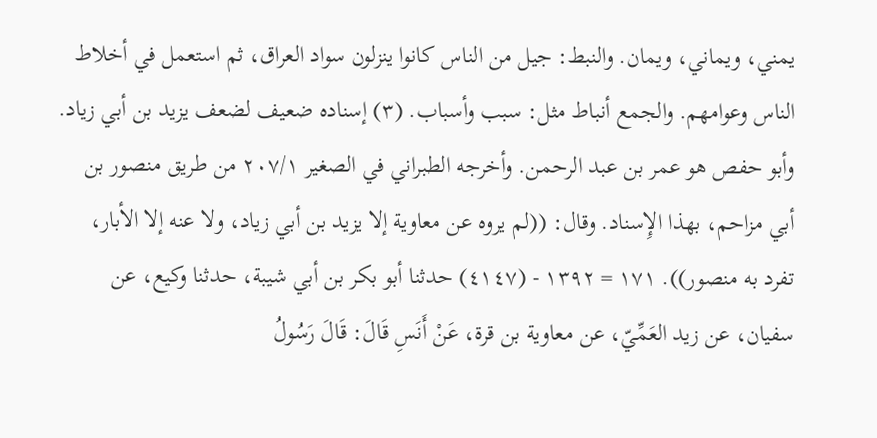يمني، ويماني، ويمان. والنبط: جيل من الناس كانوا ينزلون سواد العراق، ثم استعمل في أخلاط الناس وعوامهم. والجمع أنباط مثل: سبب وأسباب. (٣) إسناده ضعيف لضعف يزيد بن أبي زياد. وأبو حفص هو عمر بن عبد الرحمن. وأخرجه الطبراني في الصغير ٢٠٧/١ من طريق منصور بن أبي مزاحم، بهذا الإِسناد. وقال: ((لم يروه عن معاوية إلا يزيد بن أبي زياد، ولا عنه إلا الأبار، تفرد به منصور)). ١٧١ = ١٣٩٢ - (٤١٤٧) حدثنا أبو بكر بن أبي شيبة، حدثنا وكيع، عن سفيان، عن زيد العَمِّيّ، عن معاوية بن قرة، عَنْ أَنَسِ قَالَ: قَالَ رَسُولُ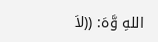اللهِ وَّهَ: ((لاَ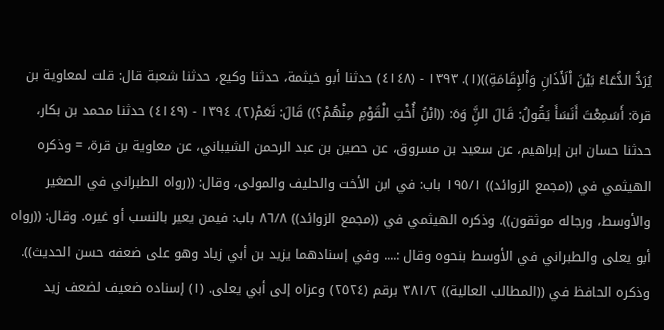يُرَدُّ الدُّعَاءُ بَيْنَ اْلَأَذَانِ وَاْلإِقَامَةِ))(١). ١٣٩٣ - (٤١٤٨) حدثنا أبو خيثمة، حدثنا وكيع، حدثنا شعبة قال: قلت لمعاوية بن قرة: أَسَمِعْتَ أَنَسَأَ يَقُولُ: قَالَ النَِّ وَهَ: ((ابْنُ أُخْتِ الْقَوْمِ مِنْهُمْ؟)) قَالَ: نَعَمْ(٢). ١٣٩٤ - (٤١٤٩) حدثنا محمد بن بكار، حدثنا حسان ابن إبراهيم، عن سعيد بن مسروق، عن حصين بن عبد الرحمن الشيباني، عن معاوية بن قرة، = وذكره الهيثمي في ((مجمع الزوائد)) ١٩٥/١ باب: في ابن الأخت والحليف والمولى، وقال: ((رواه الطبراني في الصغير والأوسط، ورجاله موثقون)). وذكره الهيثمي في ((مجمع الزوائد)) ٨٦/٨ باب: فيمن يعير بالنسب أو غيره. وقال: ((رواه أبو يعلى والطبراني في الأوسط بنحوه وقال :.... وفي إسنادهما يزيد بن أبي زياد وهو على ضعفه حسن الحديث)). وذكره الحافظ في ((المطالب العالية)) ٣٨١/٢ برقم (٢٥٢٤) وعزاه إلى أبي يعلى. (١) إسناده ضعيف لضعف زيد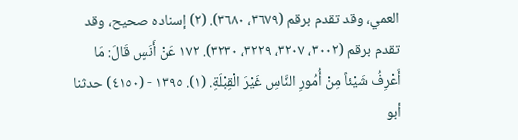العمي، وقد تقدم برقم (٣٦٧٩، ٣٦٨٠). (٢) إسناده صحيح، وقد تقدم برقم (٣٠٠٢، ٣٢٠٧، ٣٢٢٩، ٣٢٣٠). ١٧٢ عَنْ أَنَسٍ قَالَ: مَا أَعْرِفُ شَيْئاً مِنْ أُمُورِ النَّاسِ غَيْرَ الْقِبْلَةِ. (١). ١٣٩٥ - (٤١٥٠) حدثنا أبو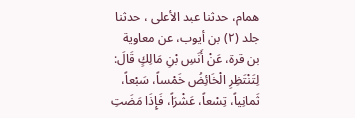همام، حدثنا عبد الأعلى ، حدثنا جلد (٢) بن أيوب، عن معاوية بن قرة، عَنْ أَنَسِ بْنِ مَالِكٍ قَالَ: لِتَنْتَظِرِ الْخَائِضُ خَمْساً، سَبْعاً، ثَمانِياً، تِسْعاً، عَشْرَاً، فَإِذَا مَضَتِ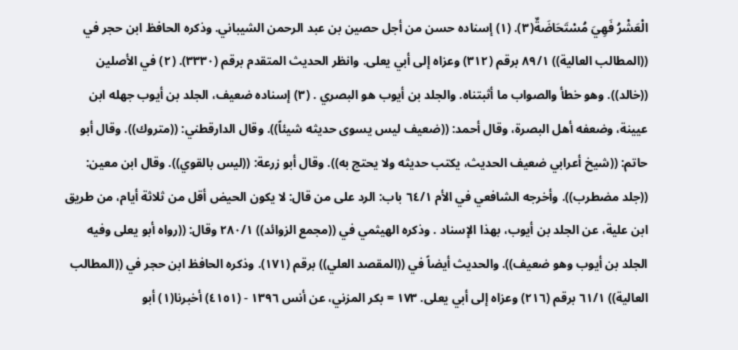الْعَشْرُ فَهِيَ مُسْتَحَاضَةٌ(٣). (١) إسناده حسن من أجل حصين بن عبد الرحمن الشيباني. وذكره الحافظ ابن حجر في ((المطالب العالية)) ٨٩/١ برقم (٣١٢) وعزاه إلى أبي يعلى. وانظر الحديث المتقدم برقم (٣٣٣٠). (٢) في الأصلين ((خالد)). وهو خطأ والصواب ما أثبتناه. والجلد بن أيوب هو البصري . (٣) إسناده ضعيف، الجلد بن أيوب جهله ابن عيينة، وضعفه أهل البصرة، وقال أحمد: ((ضعيف ليس يسوى حديثه شيئاً)). وقال الدارقطني: ((متروك)). وقال أبو حاتم: ((شيخ أعرابي ضعيف الحديث، يكتب حديثه ولا يحتج به)). وقال أبو زرعة: ((ليس بالقوي)). وقال ابن معين: ((جلد مضطرب)). وأخرجه الشافعي في الأم ٦٤/١ باب: الرد على من قال: لا يكون الحيض أقل من ثلاثة أيام، من طريق ابن علية، عن الجلد بن أيوب، بهذا الإسناد . وذكره الهيثمي في ((مجمع الزوائد)) ٢٨٠/١ وقال: ((رواه أبو يعلى وفيه الجلد بن أيوب وهو ضعيف)). والحديث أيضاً في ((المقصد العلي)) برقم (١٧١). وذكره الحافظ ابن حجر في ((المطالب العالية)) ٦١/١ برقم (٢١٦) وعزاه إلى أبي يعلى. ١٧٣ = بكر المزني، عن أنس ١٣٩٦ - (٤١٥١) أخبرنا(١) أبو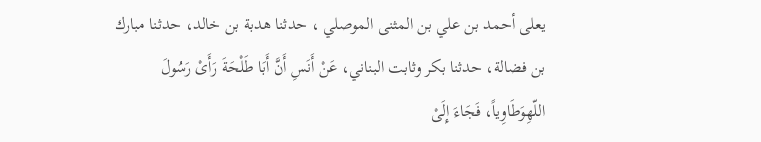يعلى أحمد بن علي بن المثنى الموصلي ، حدثنا هدبة بن خالد، حدثنا مبارك بن فضالة، حدثنا بكر وثابت البناني، عَنْ أَنَسِ أَنَّ أَبَا طَلْحَةَ رَأَىْ رَسُولَ اللّهِوَطَاوِياً، فَجَاءَ إِلَىْ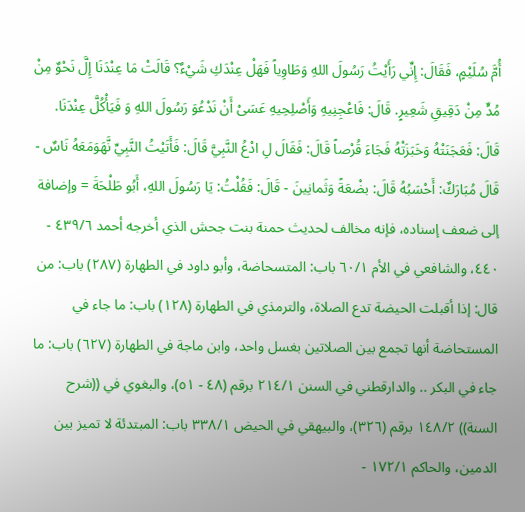أُمَّ سُلَيْمٍ، فَقَالَ: إِنِّي رَأَيْتُ رَسُولَ اللهِ وَطَاوِياً فَهَلْ عِنْدَكِ شَيْءٌ؟ قَالَتْ مَا عِنْدَنَا إِلَّ نَحْوٌ مِنْ مُدٍّ مِنْ دَقِيقِ شَعِيرٍ. قَالَ: فَاعْجِنِيهِ وَأَصْلِحِيهِ عَسَىْ أَنْ نَدْعُوَ رَسُولَ اللهِ وَ فَيَأْكُلَّ عِنْدَنَا. قَالَ: فَعَجَنَتْهُ وَخَبَزَتْهُ فَجَاءَ قُرْصاً قَالَ: فَقَالَ لِ ادْعُ النَّبِيَّ قَالَ: فَأَتَيْتُ النَّبِيِّ نَّهَوَمَعَهُ نَاسٌ - قَالَ مُبَارَكٌ: أَحْسَبُهُ قَالَ: بضْعَةً وَثَمانِينَ - قَالَ: فَقُلْتُ: يَا رَسُولَ اللهِ، أَبُو طَلْحَةَ = وإضافة إلى ضعف إسناده، فإنه مخالف لحديث حمنة بنت جحش الذي أخرجه أحمد ٤٣٩/٦ - ٤٤٠، والشافعي في الأم ٦٠/١ باب: المتسحاضة، وأبو داود في الطهارة (٢٨٧) باب: من قال: إذا أقبلت الحيضة تدع الصلاة، والترمذي في الطهارة (١٢٨) باب: ما جاء في المستحاضة أنها تجمع بين الصلاتين بغسل واحد، وابن ماجة في الطهارة (٦٢٧) باب: ما جاء في البكر .. والدارقطني في السنن ٢١٤/١ برقم (٤٨ - ٥١)، والبغوي في ((شرح السنة)) ١٤٨/٢ برقم (٣٢٦)، والبيهقي في الحيض ٣٣٨/١ باب: المبتدئة لا تميز بين الدمين، والحاكم ١٧٢/١ -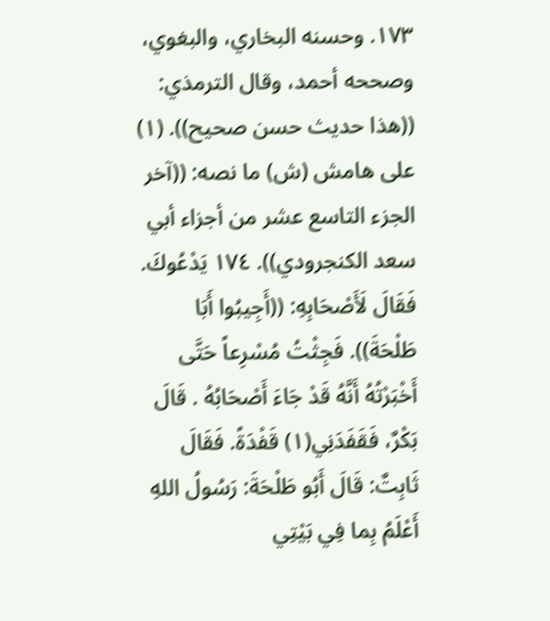١٧٣. وحسنه البخاري، والبغوي، وصححه أحمد، وقال الترمذي: ((هذا حديث حسن صحيح)). (١) على هامش (ش) ما نصه: ((آخر الجزء التاسع عشر من أجزاء أبي سعد الکنجرودي)). ١٧٤ يَدْعُوكَ. فَقَالَ لَأَصْحَابِهِ: ((أَجِيبُوا أَبَا طَلْحَةَ)). فَجِثْتُ مُسْرِعاً حَتَّى أَخْبَرْتُهُ أَنَّهُ قَدْ جَاءَ أَصْحَابُهُ . قَالَ بَكْرٌ، فَقَفَدَنِي(١) قَفْدَةً. فَقَالَ ثَابِتٌ: قَالَ أَبُو طَلْحَةَ: رَسُولُ اللهِ أَعْلَمُ بِما فِي بَيْتِي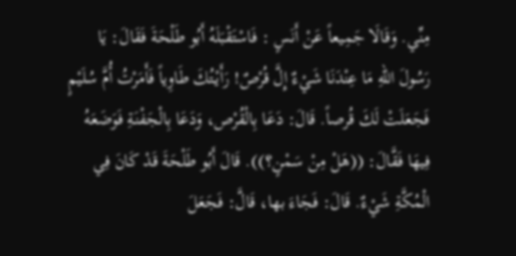مِنِّي. وَقَالَا جَمِيعاً عَنْ أَنَسٍ : فَاسْتَقْبَلَهُ أَبُو طَلْحَةَ فَقَالَ: يَا رَسُولَ اللهِ مَا عِنْدَنَا شَيْءٌ إِلَّ قُرْصٌ! رَأَيْتُكَ طَاوِياً فَأَمَرْتُ أُمَّ سُلَيْمٍ فَجَعَلَتْ لَكَ قُرصاً. قَالَ: دَعَا بِالْقُرْص، وَدَعَا بِالْجَفْنَةِ فَوَضَعَهُ فِيهَا فَقَّالَ: ((هَلْ مِنْ سَمْنٍ؟)). قَالَ أَبُو طَلْحَةَ قَدْ كَانَ فِي الْمُكَّةِ شَيْءٌ. قَالَ: فَجَاءَ بها، قَالَّ: فَجَعَلَ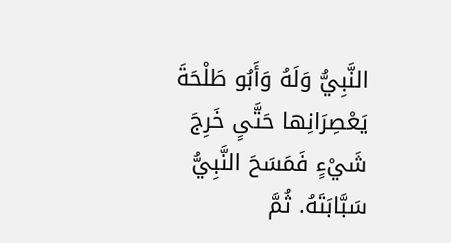النَّبِيُّ وَلَهُ وَأَبُو طَلْحَةَ يَعْصِرَانِها حَتَّىٍ خَرِجَ شَيْءٍ فَمَسَحَ النَّبِيُّ سَبَّابَتَهُ. ثُمَّ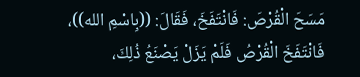مَسَحَ الْقُرْصَ: فَانْتَفَخَ، فَقَالَ: ((بِاسْمِ الله))، فَانْتَفَخَ الْقُرْصُ فَلَمْ يَزَلْ يَصْنَعُ ذُلِكَ،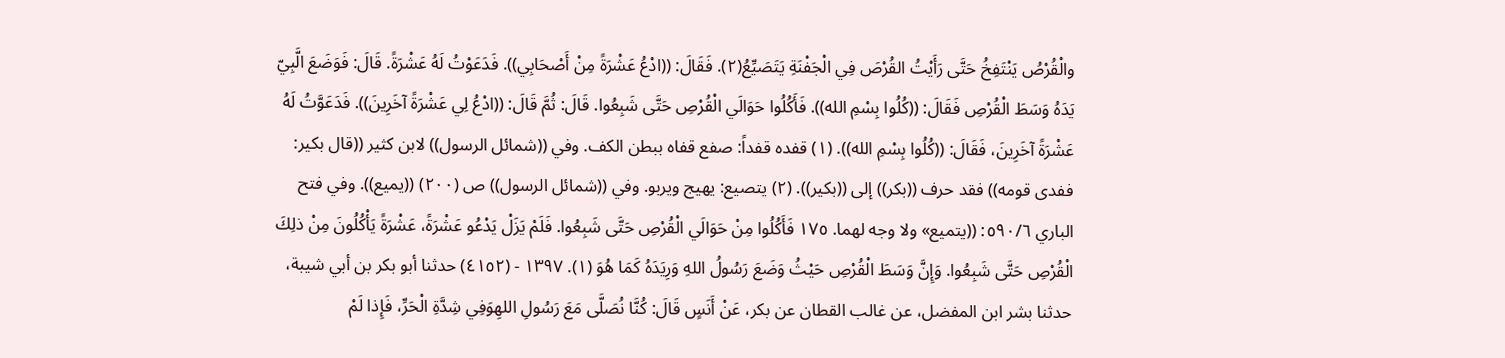والْقُرْصُ يَنْتَفِخُ حَتَّى رَأَيْتُ القُرْصَ فِي الْجَفْنَةِ يَتَصَيِّعُ(٢). فَقَالَ: ((ادْعُ عَشْرَةً مِنْ أَصْحَابِي)). فَدَعَوْتُ لَهُ عَشْرَةً. قَالَ: فَوَضَعَ الَّبِيّ يَدَهُ وَسَطَ الْقُرْصِ فَقَالَ: ((كُلُوا بِسْمِ الله)). فَأَكُلُوا حَوَالَي الْقُرْصِ حَتَّى شَبِعُوا. قَالَ: ثُمَّ قَالَ: ((ادْعُ لِي عَشْرَةً آخَرِينَ)). فَدَعَوَّتُ لَهُ عَشْرَةً آخَرِينَ، فَقَالَ: ((كُلُوا بِسْمِ الله)). (١) قفده قفداً: صفع قفاه ببطن الكف. وفي ((شمائل الرسول)) لابن کثیر ((قال بكير: ففدی قومه)) فقد حرف ((بکر)) إلى ((بكير)). (٢) يتصيع: يهيج ويربو. وفي ((شمائل الرسول)) ص (٢٠٠) ((يميع)). وفي فتح الباري ٥٩٠/٦: ((یتمیع» ولا وجه لهما. ١٧٥ فَأَكُلُوا مِنْ حَوَالَي الْقُرْصِ حَتَّى شَبِعُوا. فَلَمْ يَزَلْ يَدْعُو عَشْرَةً، عَشْرَةً يَأْكُلُونَ مِنْ ذلِكَ الْقُرْصِ حَتَّى شَبِعُوا. وَإِنَّ وَسَطَ الْقُرْصِ حَيْثُ وَضَعَ رَسُولُ اللهِ وَرِيَدَهُ كَمَا هُوَ (١). ١٣٩٧ - (٤١٥٢) حدثنا أبو بكر بن أبي شيبة، حدثنا بشر ابن المفضل، عن غالب القطان عن بكر، عَنْ أَنَسٍ قَالَ: كُنَّا نُصَلَّى مَعَ رَسُولِ اللهِوَفِي شِدَّةِ الْحَرِّ، فَإِذا لَمْ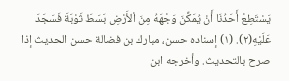يَسْتَطِعْ أَحَدُنَا أَنْ يُمَكِّنَ وَجْهَهُ مِنَ اْلأَرْضِ بَسَطَ ثَوْبَةَ فَسَجَدَ عَلَيْهِ(٢). (١) إسناده حسن، مبارك بن فضالة حسن الحديث إذا صرح بالتحديث. وأخرجه ابن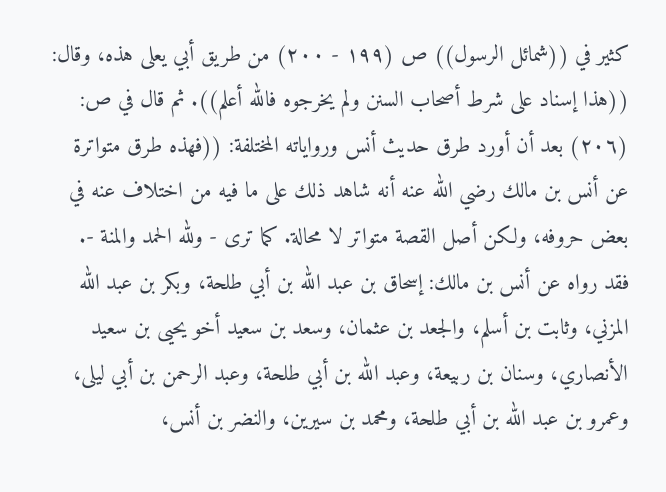كثير في ((شمائل الرسول)) ص (١٩٩ - ٢٠٠) من طريق أبي يعلى هذه، وقال: ((هذا إسناد على شرط أصحاب السنن ولم يخرجوه فالله أعلم)). ثم قال في ص: (٢٠٦) بعد أن أورد طرق حديث أنس ورواياته المختلفة: ((فهذه طرق متواترة عن أنس بن مالك رضي الله عنه أنه شاهد ذلك على ما فيه من اختلاف عنه في بعض حروفه، ولكن أصل القصة متواتر لا محالة. كما ترى - ولله الحمد والمنة -. فقد رواه عن أنس بن مالك: إسحاق بن عبد الله بن أبي طلحة، وبكر بن عبد الله المزني، وثابت بن أسلم، والجعد بن عثمان، وسعد بن سعيد أخو يحيى بن سعيد الأنصاري، وسنان بن ربيعة، وعبد الله بن أبي طلحة، وعبد الرحمن بن أبي ليلى، وعمرو بن عبد الله بن أبي طلحة، ومحمد بن سيرين، والنضر بن أنس،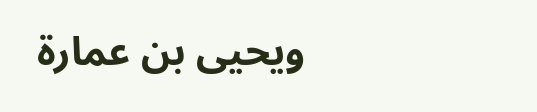ويحيى بن عمارة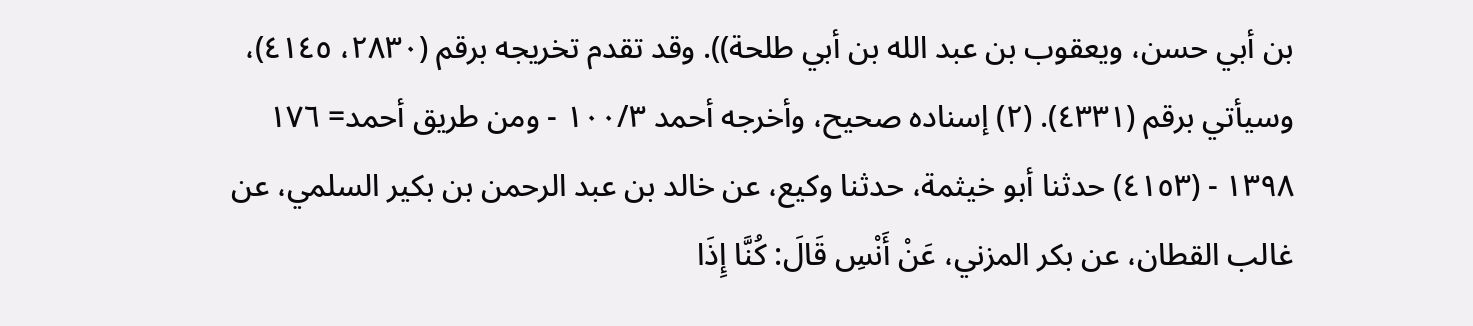بن أبي حسن، ويعقوب بن عبد الله بن أبي طلحة)). وقد تقدم تخريجه برقم (٢٨٣٠، ٤١٤٥)، وسيأتي برقم (٤٣٣١). (٢) إسناده صحيح، وأخرجه أحمد ١٠٠/٣ - ومن طريق أحمد= ١٧٦ ١٣٩٨ - (٤١٥٣) حدثنا أبو خيثمة، حدثنا وكيع، عن خالد بن عبد الرحمن بن بكير السلمي، عن غالب القطان، عن بكر المزني، عَنْ أَنْسِ قَالَ: كُنَّا إِذَا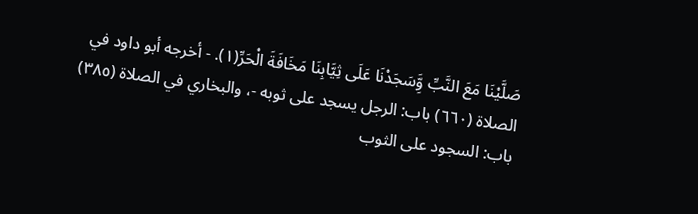صَلَّيْنَا مَعَ النَّبِّ وَِّسَجَدْنَا عَلَى ثِيَّابِنَا مَخَافَةَ الْحَرِّ(١). - أخرجه أبو داود في الصلاة (٦٦٠) باب: الرجل يسجد على ثوبه -، والبخاري في الصلاة (٣٨٥) باب: السجود على الثوب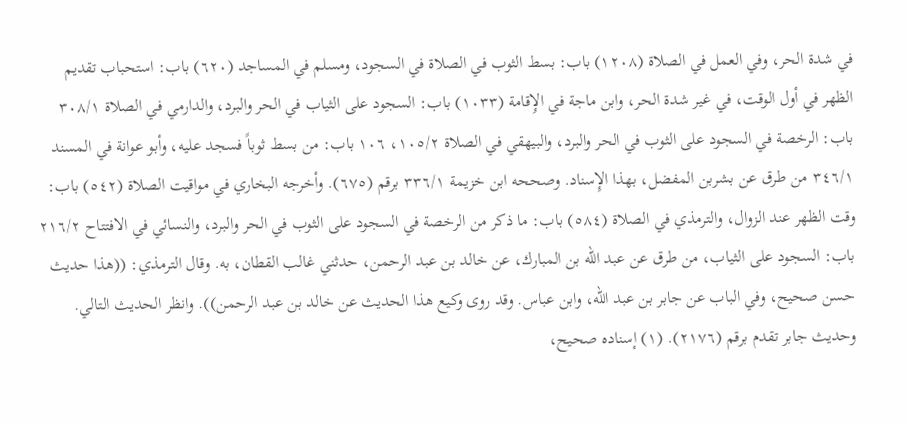في شدة الحر، وفي العمل في الصلاة (١٢٠٨) باب: بسط الثوب في الصلاة في السجود، ومسلم في المساجد (٦٢٠) باب: استحباب تقديم الظهر في أول الوقت، في غير شدة الحر، وابن ماجة في الإِقامة (١٠٣٣) باب: السجود على الثياب في الحر والبرد، والدارمي في الصلاة ٣٠٨/١ باب: الرخصة في السجود على الثوب في الحر والبرد، والبيهقي في الصلاة ١٠٥/٢، ١٠٦ باب: من بسط ثوباً فسجد عليه، وأبو عوانة في المسند ٣٤٦/١ من طرق عن بشربن المفضل، بهذا الإِسناد. وصححه ابن خزيمة ٣٣٦/١ برقم (٦٧٥). وأخرجه البخاري في مواقيت الصلاة (٥٤٢) باب: وقت الظهر عند الزوال، والترمذي في الصلاة (٥٨٤) باب: ما ذكر من الرخصة في السجود على الثوب في الحر والبرد، والنسائي في الافتتاح ٢١٦/٢ باب: السجود على الثياب، من طرق عن عبد الله بن المبارك، عن خالد بن عبد الرحمن، حدثني غالب القطان، به. وقال الترمذي: ((هذا حديث حسن صحيح، وفي الباب عن جابر بن عبد الله، وابن عباس. وقد روى وكيع هذا الحديث عن خالد بن عبد الرحمن)). وانظر الحديث التالي. وحديث جابر تقدم برقم (٢١٧٦). (١) إسناده صحيح،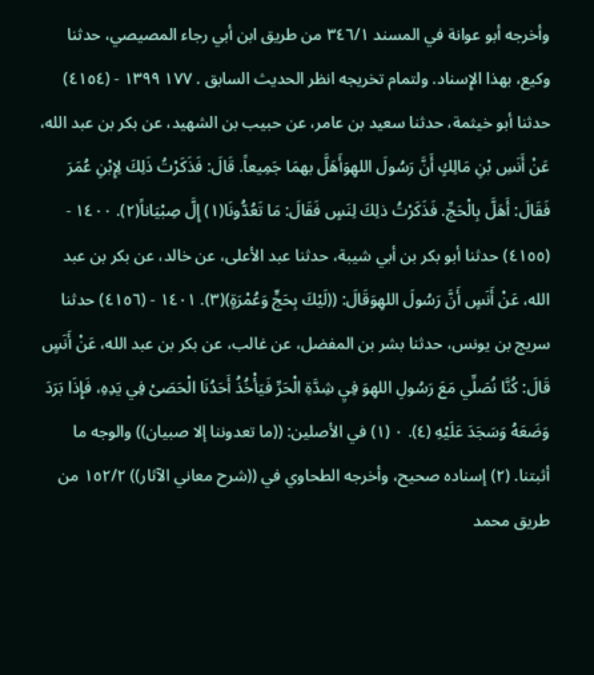وأخرجه أبو عوانة في المسند ٣٤٦/١ من طريق ابن أبي رجاء المصيصي، حدثنا وكيع، بهذا الإِسناد. ولتمام تخريجه انظر الحديث السابق . ١٧٧ ١٣٩٩ - (٤١٥٤) حدثنا أبو خيثمة، حدثنا سعيد بن عامر، عن حبيب بن الشهيد، عن بكر بن عبد الله، عَنْ أَنَسِ بْنِ مَالِكٍ أَنَّ رَسُولَ اللهِوَأَهَلَّ بهمَا جَمِيعاً. قَالَ: فَذَكَرْتُ ذَلِكَ لِإِبْنِ عُمَرَ فَقَالَ: أَهَلَّ بِالْحَجِّ. فَذَكَرْتُ ذلِكَ لِنَسٍ فَقَالَ: مَا تَعُدُّونَا(١) إِلَّ صِبْيَاناً(٢). ١٤٠٠ - (٤١٥٥) حدثنا أبو بكر بن أبي شيبة، حدثنا عبد الأعلى، عن خالد، عن بكر بن عبد الله، عَنْ أَنَسٍ أَنَّ رَسُولَ اللهِوَقَالَ: ((لَيْكَ بِحَجٍّ وَعُمْرَةٍ)(٣). ١٤٠١ - (٤١٥٦) حدثنا سريج بن يونس، حدثنا بشر بن المفضل، عن غالب، عن بكر بن عبد الله، عَنْ أَنَسٍ قَالَ: كُنَّا نُصَلِّي مَعَ رَسُولِ اللهِوَ فِيِ شِدَّةِ الْحَرِّ فَيَأْخُذُ أَحَدُنَا الْحَصَىْ فِي يَدِهِ، فَإِذَا بَرَدَ وَضَعَهُ وَسَجَدَ عَلَيْهِ (٤). ٠ (١) في الأصلين: ((ما تعدوننا إلا صبيان)) والوجه ما أثبتنا. (٢) إسناده صحيح، وأخرجه الطحاوي في ((شرح معاني الآثار)) ١٥٢/٢ من طريق محمد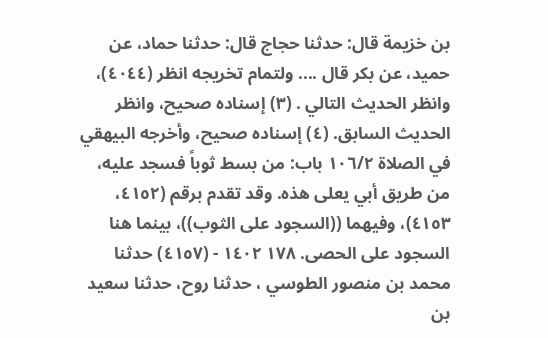بن خزيمة قال: حدثنا حجاج قال: حدثنا حماد، عن حميد، عن بكر قال .... ولتمام تخريجه انظر (٤٠٤٤)، وانظر الحديث التالي . (٣) إسناده صحيح، وانظر الحديث السابق. (٤) إسناده صحيح، وأخرجه البيهقي في الصلاة ١٠٦/٢ باب: من بسط ثوباً فسجد عليه، من طريق أبي يعلى هذه. وقد تقدم برقم (٤١٥٢، ٤١٥٣)، وفيهما ((السجود على الثوب))، بينما هنا السجود على الحصى. ١٧٨ ١٤٠٢ - (٤١٥٧) حدثنا محمد بن منصور الطوسي ، حدثنا روح، حدثنا سعيد بن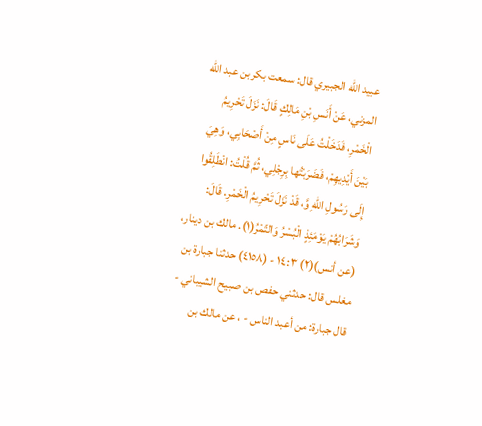عبيد الله الجبيري قال: سمعت بكربن عبد الله المزني، عَنْ أَنَسِ بْنِ مَالِكٍ قَالَ: نَزَلَ تَحْرِيمُ الْخَمْرِ، فَدَخَلْتُ عَلَى نَاسٍ مِنْ أَصْحَابِي، وَهِيَ بَيْنَ أَيْدِيهِمْ، فَضَرَبْتُها بِرِجْلِي، ثُمَّ قُلْتُ: انْطَلِقُوا إِلَى رَسُولِ اللهِ وَّ، قَدْ نَزَلَ تَحْرِيمُ الْخَمْرِ. قَالَ: وَشَرَابُهُمْ يَوْمَئِذٍ الْبُسْرُ وَالتّمْرُ(١). مالك بن دينار، (عن أنس)(٢) ١٤:٣ - (٤١٥٨) حدثنا جبارة بن مغلس قال: حدثني حفص بن صبيح الشيباني - قال جبارة: من أعبد الناس - ، عن مالك بن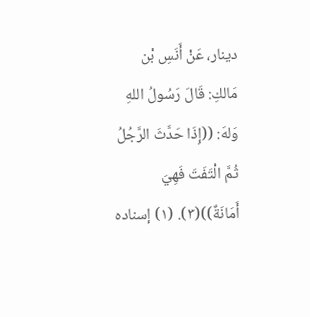دينار، عَنْ أَنَسِ بْن مَالكِ: قَالَ رَسُولُ اللهِ وَلهَ: ((إِذَا حَدَّثَ الرَّجُلُ ثُمَّ الْتَفَتَ فَهِيَ أَمَانَةٌ))(٣). (١) إسناده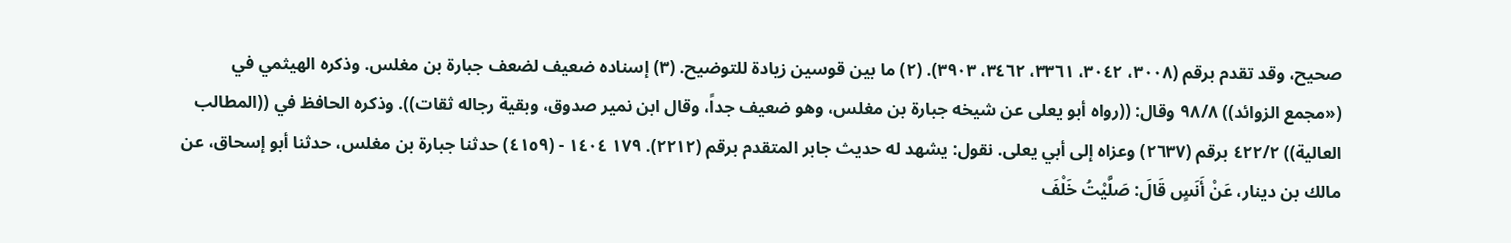صحيح، وقد تقدم برقم (٣٠٠٨، ٣٠٤٢، ٣٣٦١، ٣٤٦٢، ٣٩٠٣). (٢) ما بين قوسين زيادة للتوضيح. (٣) إسناده ضعيف لضعف جبارة بن مغلس. وذكره الهيثمي في («مجمع الزوائد)) ٩٨/٨ وقال: ((رواه أبو يعلى عن شيخه جبارة بن مغلس، وهو ضعيف جداً، وقال ابن نمير صدوق، وبقية رجاله ثقات)). وذكره الحافظ في ((المطالب العالية)) ٤٢٢/٢ برقم (٢٦٣٧) وعزاه إلى أبي يعلى. نقول: يشهد له حديث جابر المتقدم برقم (٢٢١٢). ١٧٩ ١٤٠٤ - (٤١٥٩) حدثنا جبارة بن مغلس، حدثنا أبو إسحاق، عن مالك بن دينار، عَنْ أَنَسٍ قَالَ: صَلَّيْتُ خَلْفَ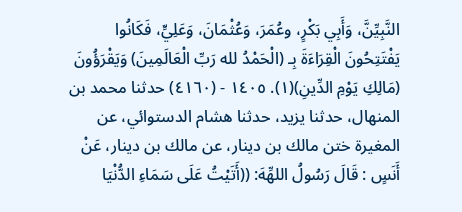النَّبِيِّنَّ، وَأَبِي بَكْرٍ، وعُمَرَ، وَعُثْمَانَ، وَعَلِيٍّ، فَكَانُوا يَفْتَتِحُونَ الْقِرَاءَةَ بِـ (الْحَمْدُ لله رَبِّ الْعَالَمِينَ) وَيَقْرَؤُونَ (مَالِكِ يَوْمِ الدِّينِ)(١). ١٤٠٥ - (٤١٦٠) حدثنا محمد بن المنهال، حدثنا يزيد، حدثنا هشام الدستوائي، عن المغيرة ختن مالك بن دينار، عن مالك بن دینار، عَنْ أَنَسٍ : قَالَ رَسُولُ اللهِّهَ: ((أَتَيْتُ عَلَى سَمَاءِ الدُّنْيَا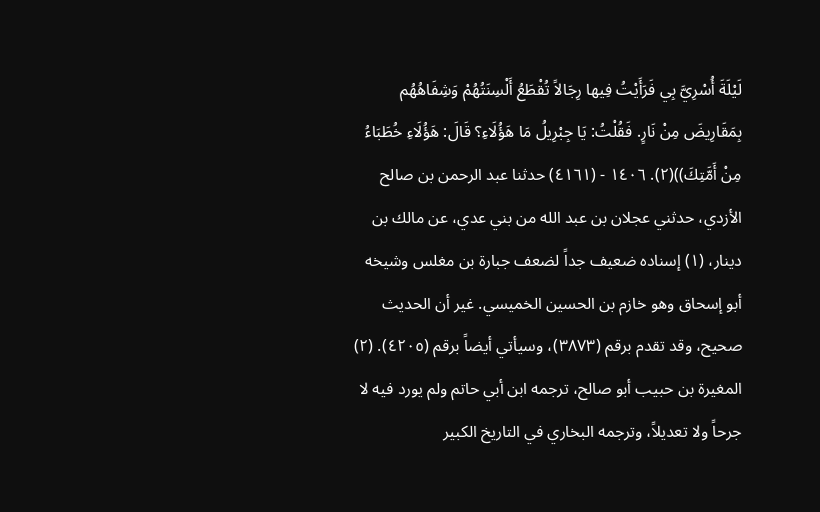لَيْلَةَ أُسْرِيَّ بِي فَرَأَيْتُ فِيها رِجَالاً تُقْطَعُ أَلْسِنَتُهُمْ وَشِفَاهُهُم بِمَقَارِيضَ مِنْ نَارٍ. فَقُلْتُ: يَا جِبْرِيلُ مَا هَؤُلَاءِ؟ قَالَ: هَؤُلَاءِ خُطَبَاءُ مِنْ أَمَّتِكَ))(٢). ١٤٠٦ - (٤١٦١) حدثنا عبد الرحمن بن صالح الأزدي، حدثني عجلان بن عبد الله من بني عدي، عن مالك بن دينار، (١) إسناده ضعيف جداً لضعف جبارة بن مغلس وشيخه أبو إسحاق وهو خازم بن الحسين الخميسي. غير أن الحديث صحيح، وقد تقدم برقم (٣٨٧٣)، وسيأتي أيضاً برقم (٤٢٠٥). (٢) المغيرة بن حبيب أبو صالح، ترجمه ابن أبي حاتم ولم يورد فيه لا جرحاً ولا تعديلاً، وترجمه البخاري في التاريخ الكبير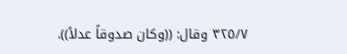٣٢٥/٧ وقال: ((وكان صدوقاً عدلاً)).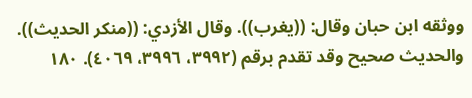ووثقه ابن حبان وقال: ((يغرب)). وقال الأزدي: ((منكر الحدیث)). والحديث صحيح وقد تقدم برقم (٣٩٩٢، ٣٩٩٦، ٤٠٦٩). ١٨٠